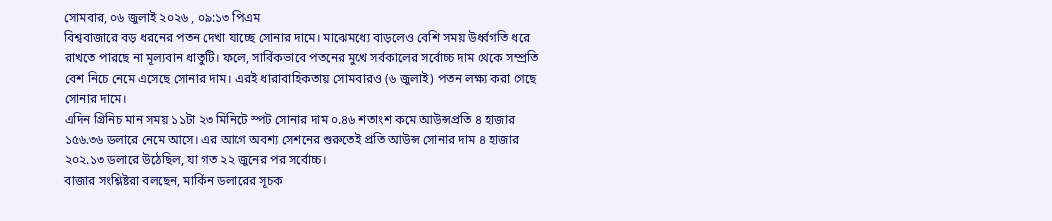সোমবার, ০৬ জুলাই ২০২৬ , ০৯:১৩ পিএম
বিশ্ববাজারে বড় ধরনের পতন দেখা যাচ্ছে সোনার দামে। মাঝেমধ্যে বাড়লেও বেশি সময় উর্ধ্বগতি ধরে রাখতে পারছে না মূল্যবান ধাতুটি। ফলে, সার্বিকভাবে পতনের মুখে সর্বকালের সর্বোচ্চ দাম থেকে সম্প্রতি বেশ নিচে নেমে এসেছে সোনার দাম। এরই ধারাবাহিকতায় সোমবারও (৬ জুলাই) পতন লক্ষ্য করা গেছে সোনার দামে।
এদিন গ্রিনিচ মান সময় ১১টা ২৩ মিনিটে স্পট সোনার দাম ০.৪৬ শতাংশ কমে আউন্সপ্রতি ৪ হাজার ১৫৬.৩৬ ডলারে নেমে আসে। এর আগে অবশ্য সেশনের শুরুতেই প্রতি আউন্স সোনার দাম ৪ হাজার ২০২.১৩ ডলারে উঠেছিল, যা গত ২২ জুনের পর সর্বোচ্চ।
বাজার সংশ্লিষ্টরা বলছেন, মার্কিন ডলারের সূচক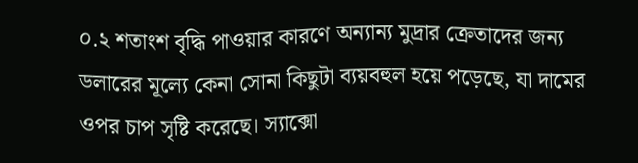০.২ শতাংশ বৃদ্ধি পাওয়ার কারণে অন্যান্য মুদ্রার ক্রেতাদের জন্য ডলারের মূল্যে কেনা সোনা কিছুটা ব্যয়বহুল হয়ে পড়েছে, যা দামের ওপর চাপ সৃষ্টি করেছে। স্যাক্সো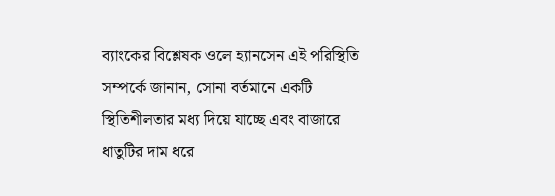ব্যাংকের বিশ্লেষক ওলে হ্যানসেন এই পরিস্থিতি সম্পর্কে জানান, সোনা বর্তমানে একটি স্থিতিশীলতার মধ্য দিয়ে যাচ্ছে এবং বাজারে ধাতুটির দাম ধরে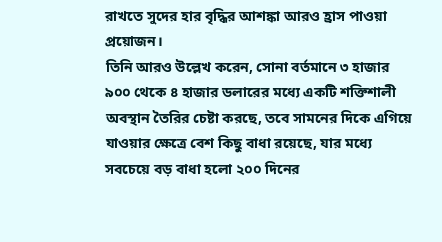রাখতে সুদের হার বৃদ্ধির আশঙ্কা আরও হ্রাস পাওয়া প্রয়োজন।
তিনি আরও উল্লেখ করেন, সোনা বর্তমানে ৩ হাজার ৯০০ থেকে ৪ হাজার ডলারের মধ্যে একটি শক্তিশালী অবস্থান তৈরির চেষ্টা করছে, তবে সামনের দিকে এগিয়ে যাওয়ার ক্ষেত্রে বেশ কিছু বাধা রয়েছে, যার মধ্যে সবচেয়ে বড় বাধা হলো ২০০ দিনের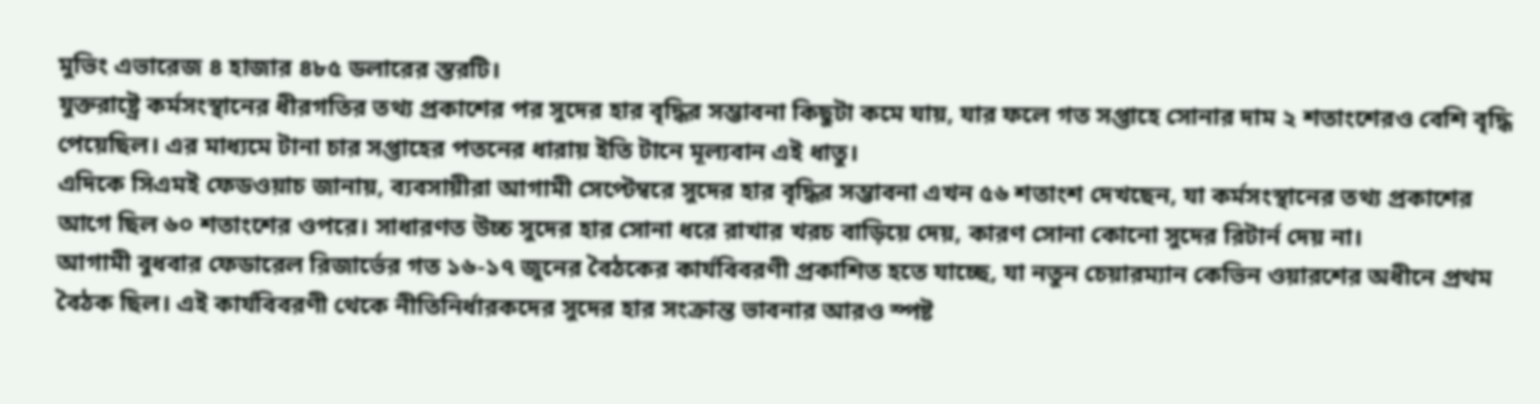মুভিং এভারেজ ৪ হাজার ৪৮৫ ডলারের স্তরটি।
যুক্তরাষ্ট্রে কর্মসংস্থানের ধীরগতির তথ্য প্রকাশের পর সুদের হার বৃদ্ধির সম্ভাবনা কিছুটা কমে যায়, যার ফলে গত সপ্তাহে সোনার দাম ২ শতাংশেরও বেশি বৃদ্ধি পেয়েছিল। এর মাধ্যমে টানা চার সপ্তাহের পতনের ধারায় ইতি টানে মূল্যবান এই ধাতু।
এদিকে সিএমই ফেডওয়াচ জানায়, ব্যবসায়ীরা আগামী সেপ্টেম্বরে সুদের হার বৃদ্ধির সম্ভাবনা এখন ৫৬ শতাংশ দেখছেন, যা কর্মসংস্থানের তথ্য প্রকাশের আগে ছিল ৬০ শতাংশের ওপরে। সাধারণত উচ্চ সুদের হার সোনা ধরে রাখার খরচ বাড়িয়ে দেয়, কারণ সোনা কোনো সুদের রিটার্ন দেয় না।
আগামী বুধবার ফেডারেল রিজার্ভের গত ১৬-১৭ জুনের বৈঠকের কার্যবিবরণী প্রকাশিত হতে যাচ্ছে, যা নতুন চেয়ারম্যান কেভিন ওয়ারশের অধীনে প্রথম বৈঠক ছিল। এই কার্যবিবরণী থেকে নীতিনির্ধারকদের সুদের হার সংক্রান্ত ভাবনার আরও স্পষ্ট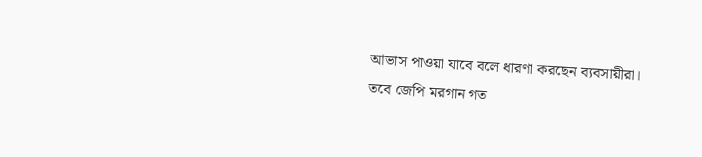আভাস পাওয়া যাবে বলে ধারণা করছেন ব্যবসায়ীরা।
তবে জেপি মরগান গত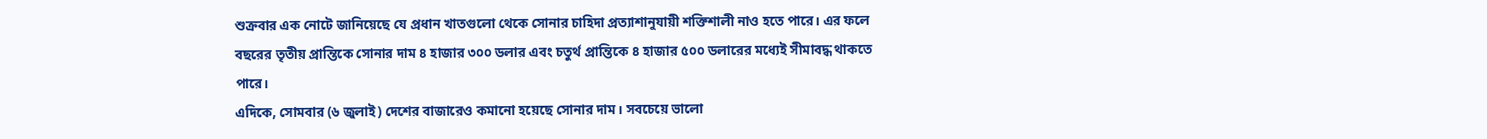শুক্রবার এক নোটে জানিয়েছে যে প্রধান খাতগুলো থেকে সোনার চাহিদা প্রত্যাশানুযায়ী শক্তিশালী নাও হতে পারে। এর ফলে বছরের তৃতীয় প্রান্তিকে সোনার দাম ৪ হাজার ৩০০ ডলার এবং চতুর্থ প্রান্তিকে ৪ হাজার ৫০০ ডলারের মধ্যেই সীমাবদ্ধ থাকতে পারে।
এদিকে, সোমবার (৬ জুলাই) দেশের বাজারেও কমানো হয়েছে সোনার দাম। সবচেয়ে ভালো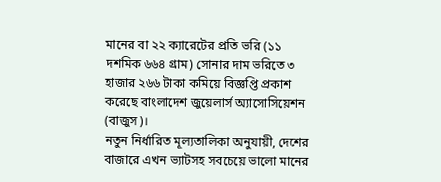মানের বা ২২ ক্যারেটের প্রতি ভরি (১১ দশমিক ৬৬৪ গ্রাম) সোনার দাম ভরিতে ৩ হাজার ২৬৬ টাকা কমিয়ে বিজ্ঞপ্তি প্রকাশ করেছে বাংলাদেশ জুয়েলার্স অ্যাসোসিয়েশন (বাজুস)।
নতুন নির্ধারিত মূল্যতালিকা অনুযায়ী, দেশের বাজারে এখন ভ্যাটসহ সবচেয়ে ভালো মানের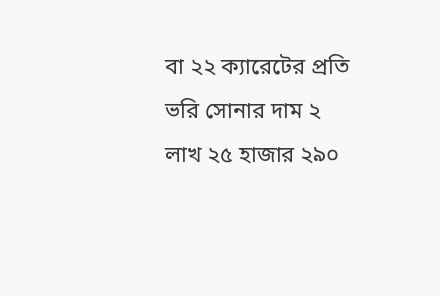বা ২২ ক্যারেটের প্রতি ভরি সোনার দাম ২ লাখ ২৫ হাজার ২৯০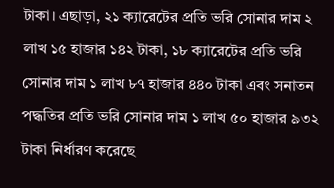টাকা। এছাড়া, ২১ ক্যারেটের প্রতি ভরি সোনার দাম ২ লাখ ১৫ হাজার ১৪২ টাকা, ১৮ ক্যারেটের প্রতি ভরি সোনার দাম ১ লাখ ৮৭ হাজার ৪৪০ টাকা এবং সনাতন পদ্ধতির প্রতি ভরি সোনার দাম ১ লাখ ৫০ হাজার ৯৩২ টাকা নির্ধারণ করেছে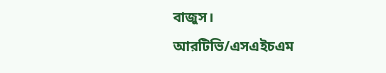বাজুস।
আরটিভি/এসএইচএম